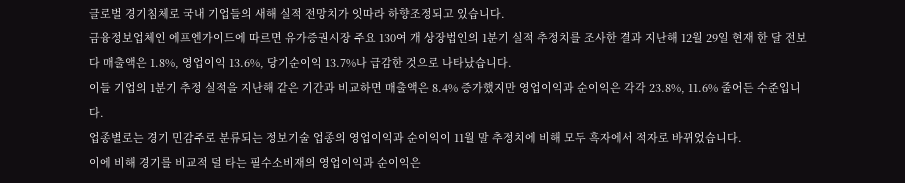글로벌 경기침체로 국내 기업들의 새해 실적 전망치가 잇따라 하향조정되고 있습니다.
금융정보업체인 에프엔가이드에 따르면 유가증권시장 주요 130여 개 상장법인의 1분기 실적 추정치를 조사한 결과 지난해 12월 29일 현재 한 달 전보다 매출액은 1.8%, 영업이익 13.6%, 당기순이익 13.7%나 급감한 것으로 나타났습니다.
이들 기업의 1분기 추정 실적을 지난해 같은 기간과 비교하면 매출액은 8.4% 증가했지만 영업이익과 순이익은 각각 23.8%, 11.6% 줄어든 수준입니다.
업종별로는 경기 민감주로 분류되는 정보기술 업종의 영업이익과 순이익이 11월 말 추정치에 비해 모두 흑자에서 적자로 바뀌었습니다.
이에 비해 경기를 비교적 덜 타는 필수소비재의 영업이익과 순이익은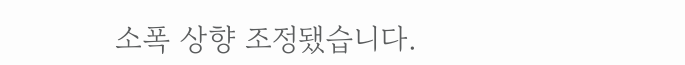소폭 상향 조정됐습니다.